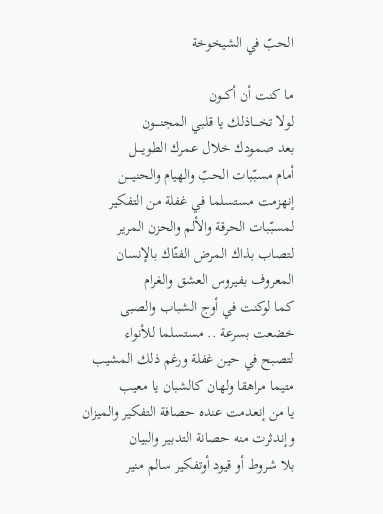الحبّ في الشيخوخة

ما كنت أن أكـــون
لولا تخــــاذلك يا قلبي المجنــــون
بعد صمودك خلال عمرك الطويــــل
أمام مسبّبات الحبّ والهيام والحنيــــن
إنهزمت مستسلما في غفلة من التفكير
لمسبّبات الحرقة والألم والحزن المرير
لتصاب بذاك المرض الفتّاك بالإنسان
المعروف بفيروس العشق والغرام
كما لوكنت في أوج الشباب والصبى
خضعت بسرعة .. مستسلما للأنواء
لتصبح في حين غفلة ورغم ذلك المشيب
متيما مراهقا ولهان كالشبان يا معيب
يا من إنعدمت عنده حصافة التفكير والميزان
وإندثرت منه حصانة التدبير والبيان
بلا شروط أو قيود أوتفكير سالم منير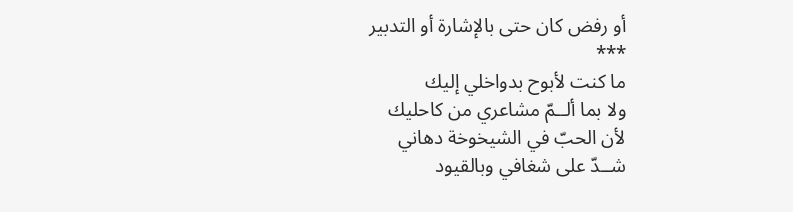أو رفض كان حتى بالإشارة أو التدبير
***
ما كنت لأبوح بدواخلي إليك
ولا بما ألــمّ مشاعري من كاحليك
لأن الحبّ في الشيخوخة دهاني
شــدّ على شغافي وبالقيود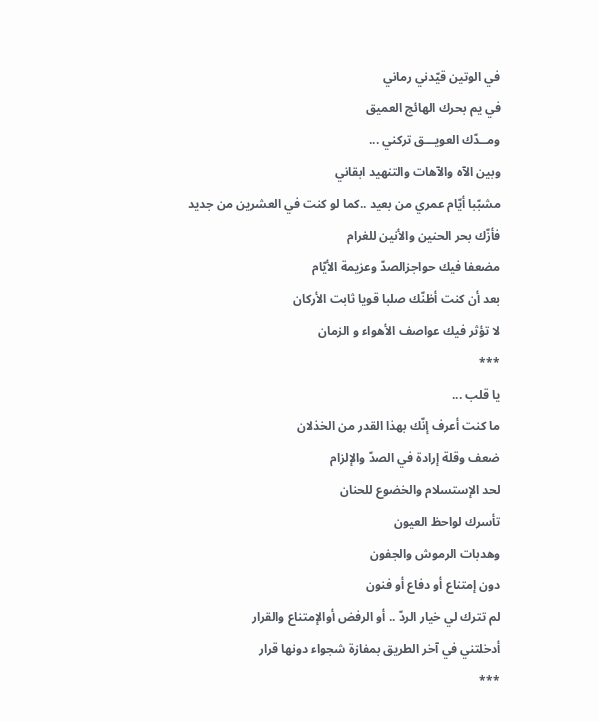في الوتين قيّدني رماني
في يم بحرك الهائج العميق
ومــدّك العويـــق تركني ...
وبين الآه والآهات والتنهيد ابقاني
مشبّبا أيّام عمري من بعيد ..كما لو كنت في العشرين من جديد
فأزّك بحر الحنين والأنين للغرام
مضعفا فيك حواجزالصدّ وعزيمة الأيّام
بعد أن كنت أظنّك صلبا قويا ثابت الأركان
لا تؤثر فيك عواصف الأهواء و الزمان
***
يا قلب ...
ما كنت أعرف إنّك بهذا القدر من الخذلان
ضعف وقلة إرادة في الصدّ والإلزام
لحد الإستسلام والخضوع للحنان
تأسرك لواحظ العيون
وهدبات الرموش والجفون
دون إمتناع أو دفاع أو فنون
لم تترك لي خيار الردّ .. أو الرفض أوالإمتناع والقرار
أدخلتني في آخر الطريق بمفازة شجواء دونها قرار
***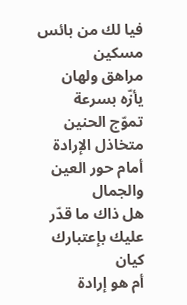فيا لك من بائس مسكين
مراهق ولهان يأزّه بسرعة تموّج الحنين
متخاذل الإرادة أمام حور العين والجمال
هل ذاك ما قدّر عليك بإعتبارك كيان
أم هو إرادة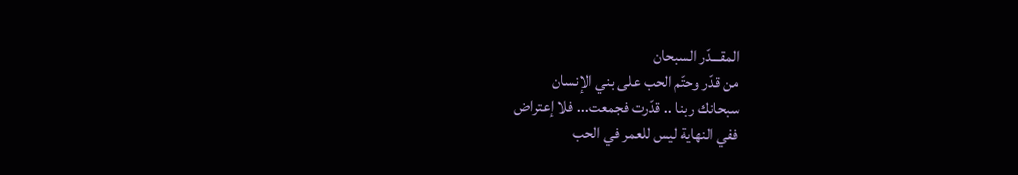المقـــدّر السبحان
من قدّر وحتّم الحب على بني الإنسان
سبحانك ربنا .. قدّرت فجمعت... فلا إعتراض
ففي النهاية ليس للعمر في الحب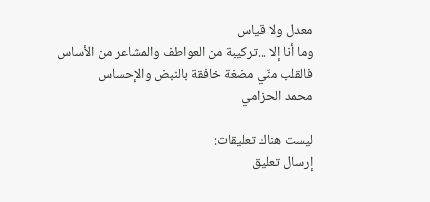معدل ولا قياس
وما أنا إلا ...تركيبة من العواطف والمشاعر من الأساس
فالقلب منّي مضغة خافقة بالنبض والإحساس
محمد الحزامي

ليست هناك تعليقات:
إرسال تعليق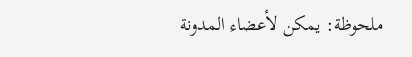ملحوظة: يمكن لأعضاء المدونة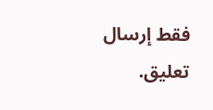فقط إرسال تعليق.